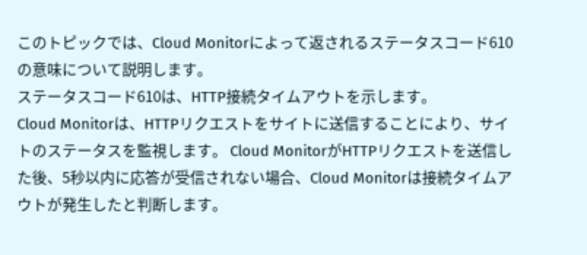このトピックでは、Cloud Monitorによって返されるステータスコード610の意味について説明します。
ステータスコード610は、HTTP接続タイムアウトを示します。
Cloud Monitorは、HTTPリクエストをサイトに送信することにより、サイトのステータスを監視します。 Cloud MonitorがHTTPリクエストを送信した後、5秒以内に応答が受信されない場合、Cloud Monitorは接続タイムアウトが発生したと判断します。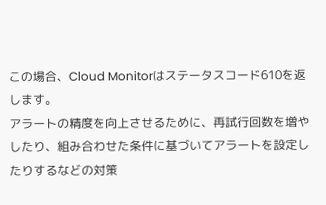この場合、Cloud Monitorはステータスコード610を返します。
アラートの精度を向上させるために、再試行回数を増やしたり、組み合わせた条件に基づいてアラートを設定したりするなどの対策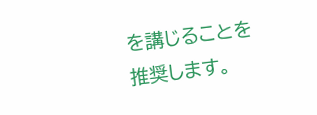を講じることを推奨します。